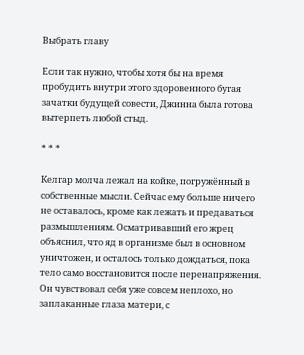Выбрать главу

Если так нужно, чтобы хотя бы на время пробудить внутри этого здоровенного бугая зачатки будущей совести, Джинна была готова вытерпеть любой стыд.

* * *

Келгар молча лежал на койке, погружённый в собственные мысли. Сейчас ему больше ничего не оставалось, кроме как лежать и предаваться размышлениям. Осматривавший его жрец объяснил, что яд в организме был в основном уничтожен, и осталось только дождаться, пока тело само восстановится после перенапряжения. Он чувствовал себя уже совсем неплохо, но заплаканные глаза матери, с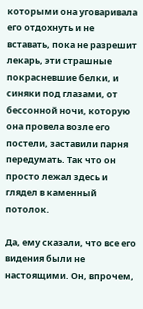которыми она уговаривала его отдохнуть и не вставать, пока не разрешит лекарь, эти страшные покрасневшие белки, и синяки под глазами, от бессонной ночи, которую она провела возле его постели, заставили парня передумать. Так что он просто лежал здесь и глядел в каменный потолок.

Да, ему сказали, что все его видения были не настоящими. Он, впрочем,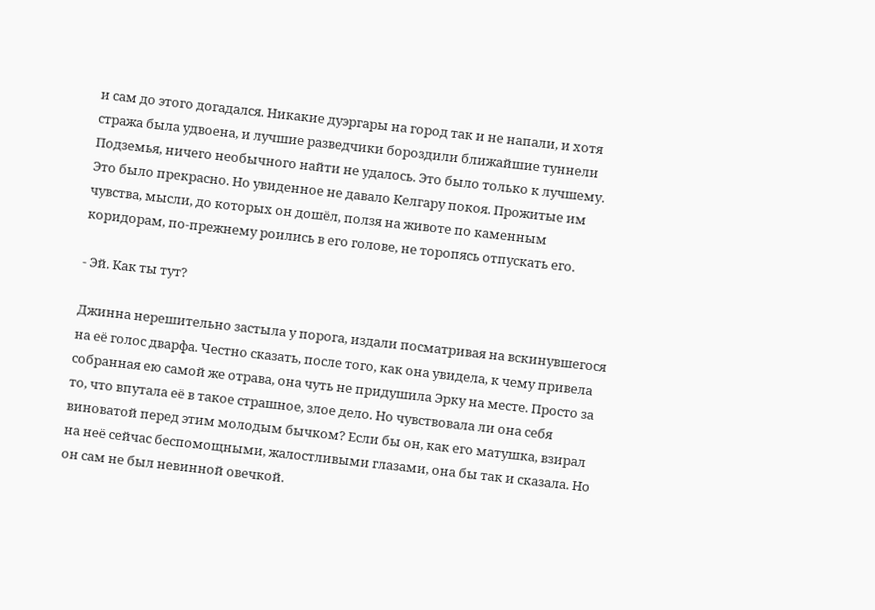и сам до этого догадался. Никакие дуэргары на город так и не напали, и хотя стража была удвоена, и лучшие разведчики бороздили ближайшие туннели Подземья, ничего необычного найти не удалось. Это было только к лучшему. Это было прекрасно. Но увиденное не давало Келгару покоя. Прожитые им чувства, мысли, до которых он дошёл, ползя на животе по каменным коридорам, по-прежнему роились в его голове, не торопясь отпускать его.

- Эй. Как ты тут?

Джинна нерешительно застыла у порога, издали посматривая на вскинувшегося на её голос дварфа. Честно сказать, после того, как она увидела, к чему привела собранная ею самой же отрава, она чуть не придушила Эрку на месте. Просто за то, что впутала её в такое страшное, злое дело. Но чувствовала ли она себя виноватой перед этим молодым бычком? Если бы он, как его матушка, взирал на неё сейчас беспомощными, жалостливыми глазами, она бы так и сказала. Но он сам не был невинной овечкой.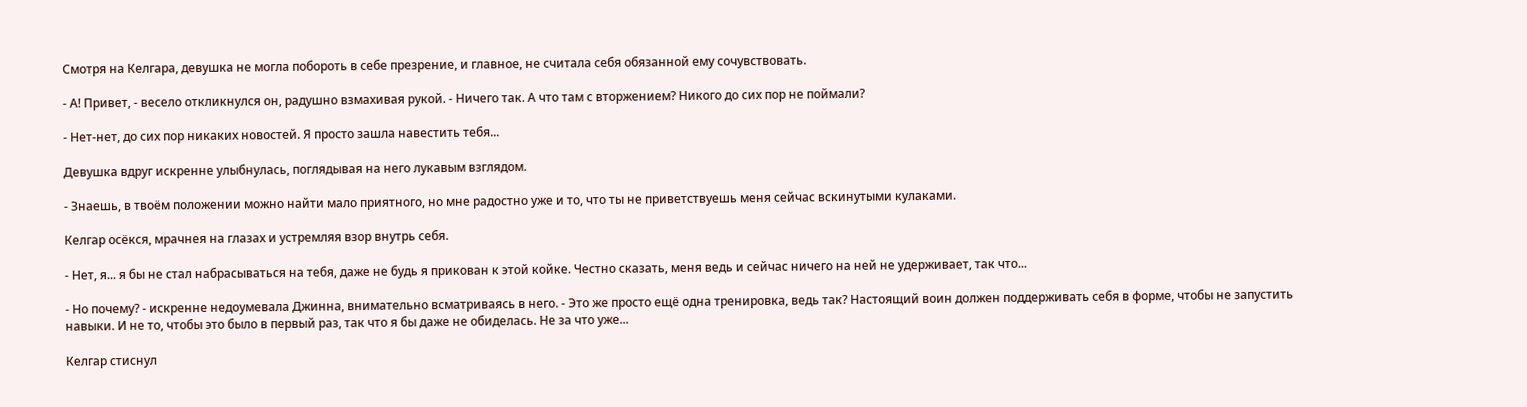Смотря на Келгара, девушка не могла побороть в себе презрение, и главное, не считала себя обязанной ему сочувствовать.

- А! Привет, - весело откликнулся он, радушно взмахивая рукой. - Ничего так. А что там с вторжением? Никого до сих пор не поймали?

- Нет-нет, до сих пор никаких новостей. Я просто зашла навестить тебя...

Девушка вдруг искренне улыбнулась, поглядывая на него лукавым взглядом.

- Знаешь, в твоём положении можно найти мало приятного, но мне радостно уже и то, что ты не приветствуешь меня сейчас вскинутыми кулаками.

Келгар осёкся, мрачнея на глазах и устремляя взор внутрь себя.

- Нет, я... я бы не стал набрасываться на тебя, даже не будь я прикован к этой койке. Честно сказать, меня ведь и сейчас ничего на ней не удерживает, так что...

- Но почему? - искренне недоумевала Джинна, внимательно всматриваясь в него. - Это же просто ещё одна тренировка, ведь так? Настоящий воин должен поддерживать себя в форме, чтобы не запустить навыки. И не то, чтобы это было в первый раз, так что я бы даже не обиделась. Не за что уже...

Келгар стиснул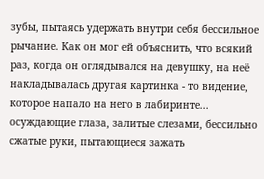зубы, пытаясь удержать внутри себя бессильное рычание. Как он мог ей объяснить, что всякий раз, когда он оглядывался на девушку, на неё накладывалась другая картинка - то видение, которое напало на него в лабиринте... осуждающие глаза, залитые слезами, бессильно сжатые руки, пытающиеся зажать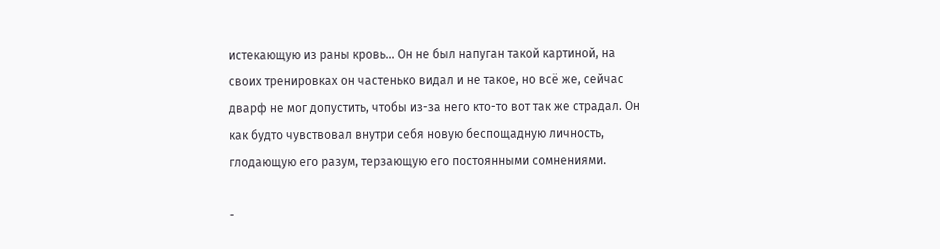истекающую из раны кровь... Он не был напуган такой картиной, на своих тренировках он частенько видал и не такое, но всё же, сейчас дварф не мог допустить, чтобы из-за него кто-то вот так же страдал. Он как будто чувствовал внутри себя новую беспощадную личность, глодающую его разум, терзающую его постоянными сомнениями.

-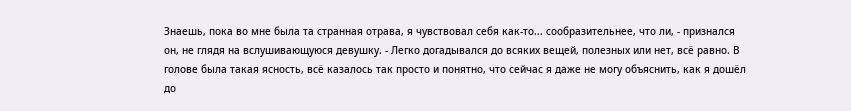Знаешь, пока во мне была та странная отрава, я чувствовал себя как-то... сообразительнее, что ли, - признался он, не глядя на вслушивающуюся девушку. - Легко догадывался до всяких вещей, полезных или нет, всё равно. В голове была такая ясность, всё казалось так просто и понятно, что сейчас я даже не могу объяснить, как я дошёл до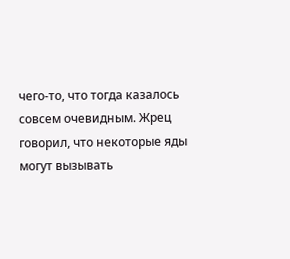чего-то, что тогда казалось совсем очевидным. Жрец говорил, что некоторые яды могут вызывать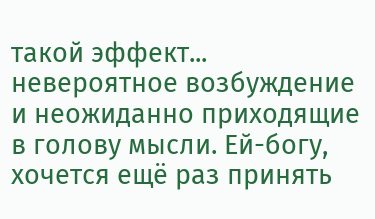такой эффект... невероятное возбуждение и неожиданно приходящие в голову мысли. Ей-богу, хочется ещё раз принять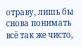отраву, лишь бы снова понимать всё так же чисто,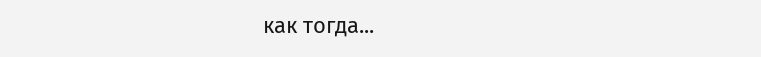как тогда...